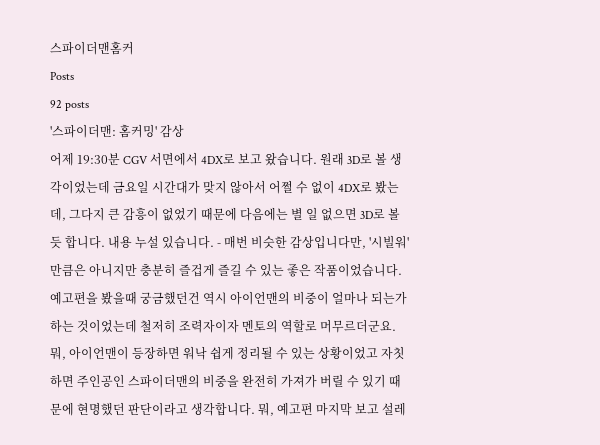스파이더맨홈커
Posts
92 posts
'스파이더맨: 홈커밍' 감상
어제 19:30분 CGV 서면에서 4DX로 보고 왔습니다. 원래 3D로 볼 생각이었는데 금요일 시간대가 맞지 않아서 어쩔 수 없이 4DX로 봤는데, 그다지 큰 감흥이 없었기 때문에 다음에는 별 일 없으면 3D로 볼 듯 합니다. 내용 누설 있습니다. - 매번 비슷한 감상입니다만, '시빌워'만큼은 아니지만 충분히 즐겁게 즐길 수 있는 좋은 작품이었습니다. 예고편을 봤을때 궁금했던건 역시 아이언맨의 비중이 얼마나 되는가 하는 것이었는데 철저히 조력자이자 멘토의 역할로 머무르더군요. 뭐, 아이언맨이 등장하면 워낙 쉽게 정리될 수 있는 상황이었고 자칫하면 주인공인 스파이더맨의 비중을 완전히 가져가 버릴 수 있기 때문에 현명했던 판단이라고 생각합니다. 뭐, 예고편 마지막 보고 설레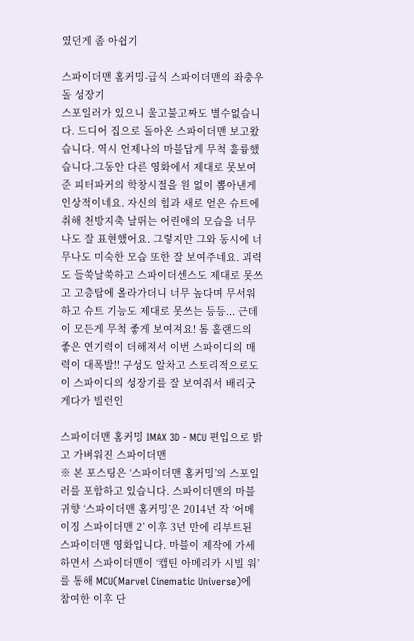였던게 좀 아쉽기

스파이더맨 홈커밍-급식 스파이더맨의 좌충우돌 성장기
스포일러가 있으니 울고불고짜도 별수없습니다. 드디어 집으로 돌아온 스파이더맨 보고왔습니다. 역시 언제나의 마블답게 무척 훌륭했습니다.그동안 다른 영화에서 제대로 못보여준 피터파커의 학창시절을 원 없이 뽑아낸게 인상적이네요. 자신의 힘과 새로 얻은 슈트에 취해 천방지축 날뛰는 어린애의 모습을 너무나도 잘 표현했어요. 그렇지만 그와 동시에 너무나도 미숙한 모습 또한 잘 보여주네요. 괴력도 들쑥날쑥하고 스파이더센스도 제대로 못쓰고 고층탑에 올라가더니 너무 높다며 무서워하고 슈트 기능도 제대로 못쓰는 등등... 근데 이 모든게 무척 좋게 보여져요! 톰 홀랜드의 좋은 연기력이 더해져서 이번 스파이디의 매력이 대폭발!! 구성도 알차고 스토리적으로도 이 스파이디의 성장기를 잘 보여줘서 배리굿 게다가 빌런인

스파이더맨 홈커밍 IMAX 3D - MCU 편입으로 밝고 가벼워진 스파이더맨
※ 본 포스팅은 ‘스파이더맨 홈커밍’의 스포일러를 포함하고 있습니다. 스파이더맨의 마블 귀향 ‘스파이더맨 홈커밍’은 2014년 작 ‘어메이징 스파이더맨 2’ 이후 3년 만에 리부트된 스파이더맨 영화입니다. 마블이 제작에 가세하면서 스파이더맨이 ‘캡틴 아메리카 시빌 워’를 통해 MCU(Marvel Cinematic Universe)에 참여한 이후 단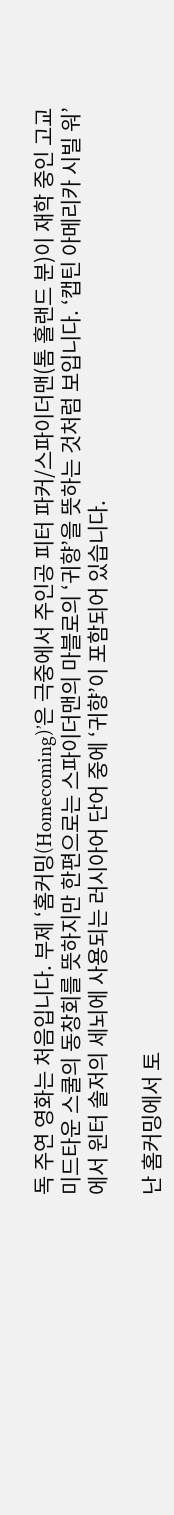독 주연 영화는 처음입니다. 부제 ‘홈커밍(Homecoming)’은 극중에서 주인공 피터 파커/스파이더맨(톰 홀랜드 분)이 재학 중인 고교 미드타운 스쿨의 동창회를 뜻하지만 한편으로는 스파이더맨의 마블로의 ‘귀향’을 뜻하는 것처럼 보입니다. ‘캡틴 아메리카 시빌 워’에서 윈터 솔저의 세뇌에 사용되는 러시아어 단어 중에 ‘귀향’이 포함되어 있습니다.

난 홈커밍에서 토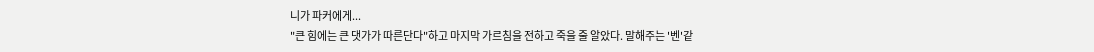니가 파커에게...
"큰 힘에는 큰 댓가가 따른단다"하고 마지막 가르침을 전하고 죽을 줄 알았다. 말해주는 '벤'같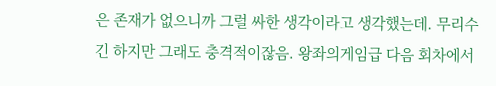은 존재가 없으니까 그럴 싸한 생각이라고 생각했는데. 무리수긴 하지만 그래도 충격적이잖음. 왕좌의게임급 다음 회차에서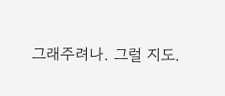그래주려나. 그럴 지도.